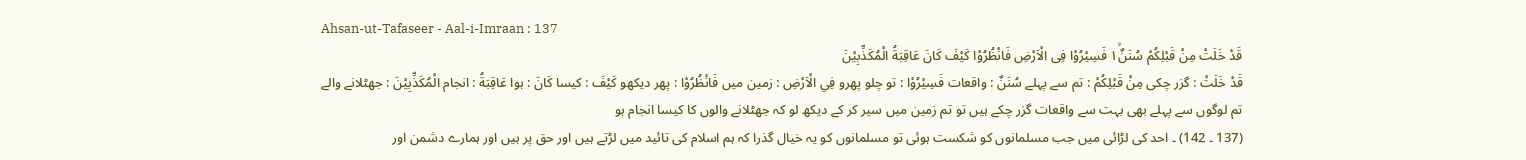Ahsan-ut-Tafaseer - Aal-i-Imraan : 137
قَدْ خَلَتْ مِنْ قَبْلِكُمْ سُنَنٌ١ۙ فَسِیْرُوْا فِی الْاَرْضِ فَانْظُرُوْا كَیْفَ كَانَ عَاقِبَةُ الْمُكَذِّبِیْنَ
قَدْ خَلَتْ : گزر چکی مِنْ قَبْلِكُمْ : تم سے پہلے سُنَنٌ : واقعات فَسِيْرُوْا : تو چلو پھرو فِي الْاَرْضِ : زمین میں فَانْظُرُوْا : پھر دیکھو كَيْفَ : کیسا كَانَ : ہوا عَاقِبَةُ : انجام الْمُكَذِّبِيْنَ : جھٹلانے والے
تم لوگوں سے پہلے بھی بہت سے واقعات گزر چکے ہیں تو تم زمین میں سیر کر کے دیکھ لو کہ جھٹلانے والوں کا کیسا انجام ہو
(137 ۔ 142) ۔ احد کی لڑائی میں جب مسلمانوں کو شکست ہوئی تو مسلمانوں کو یہ خیال گذرا کہ ہم اسلام کی تائید میں لڑتے ہیں اور حق پر ہیں اور ہمارے دشمن اور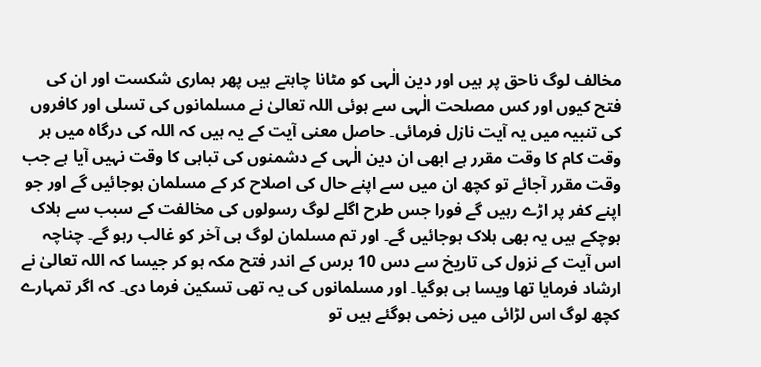مخالف لوگ ناحق پر ہیں اور دین الٰہی کو مٹانا چاہتے ہیں پھر ہماری شکست اور ان کی فتح کیوں اور کس مصلحت الٰہی سے ہوئی اللہ تعالیٰ نے مسلمانوں کی تسلی اور کافروں کی تنبیہ میں یہ آیت نازل فرمائی۔ حاصل معنی آیت کے یہ ہیں کہ اللہ کی درگاہ میں ہر وقت کام کا وقت مقرر ہے ابھی ان دین الٰہی کے دشمنوں کی تباہی کا وقت نہیں آیا ہے جب وقت مقرر آجائے تو کچھ ان میں سے اپنے حال کی اصلاح کر کے مسلمان ہوجائیں گے اور جو اپنے کفر پر اڑے رہیں گے فورا جس طرح اگلے لوگ رسولوں کی مخالفت کے سبب سے ہلاک ہوچکے ہیں یہ بھی ہلاک ہوجائیں گے۔ اور تم مسلمان لوگ ہی آخر کو غالب رہو گے۔ چناچہ اس آیت کے نزول کی تاریخ سے دس 10 برس کے اندر فتح مکہ ہو کر جیسا کہ اللہ تعالیٰ نے ارشاد فرمایا تھا ویسا ہی ہوگیا۔ اور مسلمانوں کی یہ تھی تسکین فرما دی۔ کہ اگر تمہارے کچھ لوگ اس لڑائی میں زخمی ہوگئے ہیں تو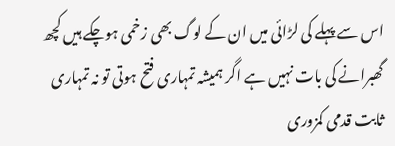اس سے پہلے کی لڑائی میں ان کے لوگ بھی زخمی ہوچکے ہیں کچھ گھبرانے کی بات نہیں ہے اگر ہمیشہ تمہاری فتح ہوتی تو نہ تمہاری ثابت قدمی کمزوری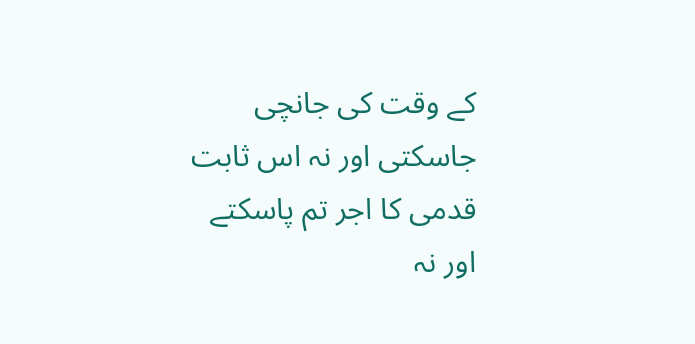کے وقت کی جانچی جاسکتی اور نہ اس ثابت قدمی کا اجر تم پاسکتے اور نہ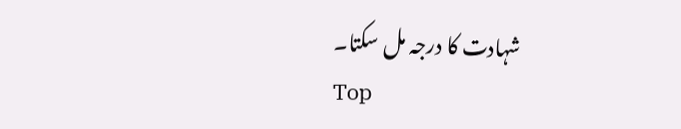شہادت کا درجہ مل سکتا۔
Top